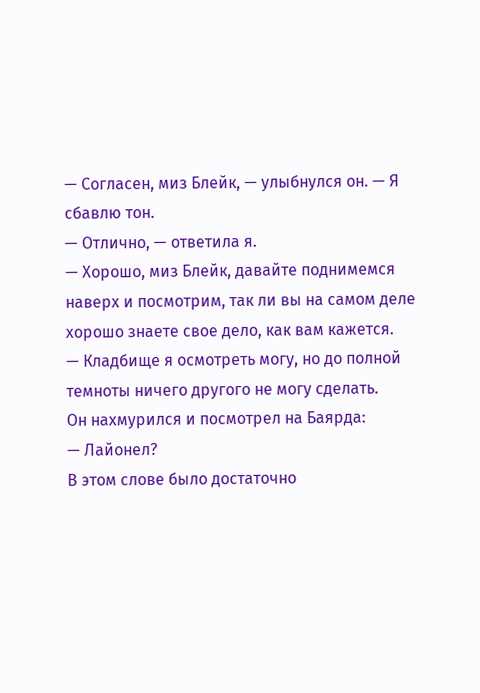— Согласен, миз Блейк, — улыбнулся он. — Я сбавлю тон.
— Отлично, — ответила я.
— Хорошо, миз Блейк, давайте поднимемся наверх и посмотрим, так ли вы на самом деле хорошо знаете свое дело, как вам кажется.
— Кладбище я осмотреть могу, но до полной темноты ничего другого не могу сделать.
Он нахмурился и посмотрел на Баярда:
— Лайонел?
В этом слове было достаточно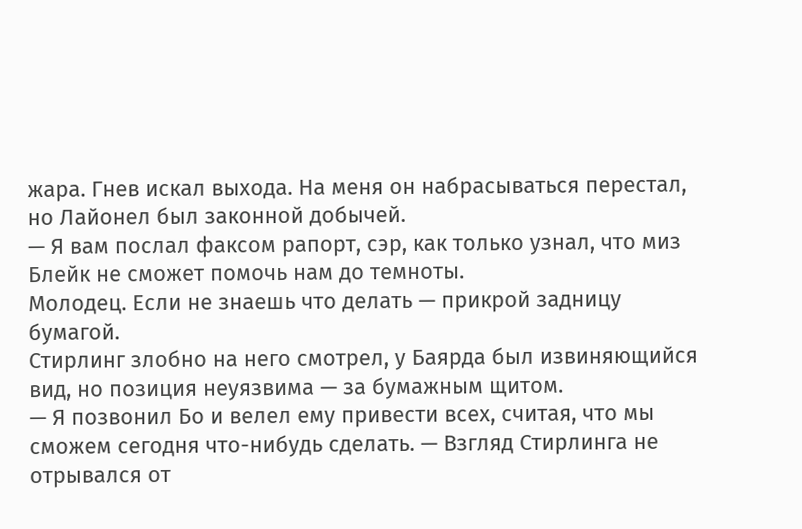жара. Гнев искал выхода. На меня он набрасываться перестал, но Лайонел был законной добычей.
— Я вам послал факсом рапорт, сэр, как только узнал, что миз Блейк не сможет помочь нам до темноты.
Молодец. Если не знаешь что делать — прикрой задницу бумагой.
Стирлинг злобно на него смотрел, у Баярда был извиняющийся вид, но позиция неуязвима — за бумажным щитом.
— Я позвонил Бо и велел ему привести всех, считая, что мы сможем сегодня что-нибудь сделать. — Взгляд Стирлинга не отрывался от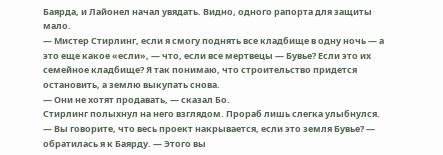Баярда, и Лайонел начал увядать. Видно, одного рапорта для защиты мало.
— Мистер Стирлинг, если я смогу поднять все кладбище в одну ночь — а это еще какое «если», — что, если все мертвецы — Бувье? Если это их семейное кладбище? Я так понимаю, что строительство придется остановить, а землю выкупать снова.
— Они не хотят продавать, — сказал Бо.
Стирлинг полыхнул на него взглядом. Прораб лишь слегка улыбнулся.
— Вы говорите, что весь проект накрывается, если это земля Бувье? — обратилась я к Баярду. — Этого вы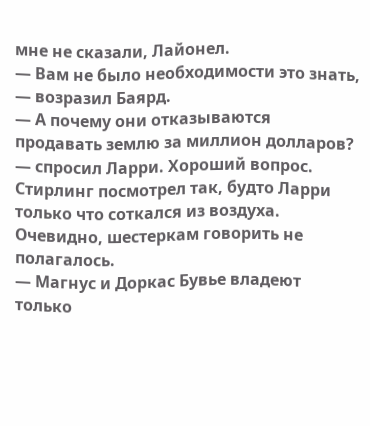мне не сказали, Лайонел.
— Вам не было необходимости это знать, — возразил Баярд.
— А почему они отказываются продавать землю за миллион долларов? — спросил Ларри. Хороший вопрос.
Стирлинг посмотрел так, будто Ларри только что соткался из воздуха. Очевидно, шестеркам говорить не полагалось.
— Магнус и Доркас Бувье владеют только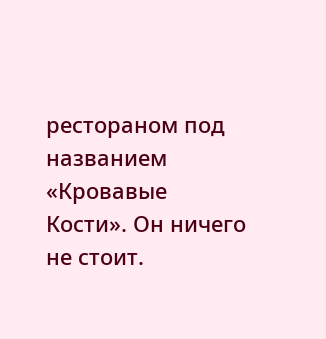рестораном под названием «Кровавые Кости». Он ничего не стоит.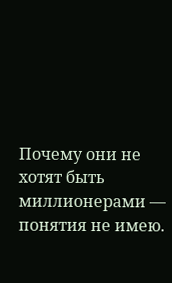Почему они не хотят быть миллионерами — понятия не имею.